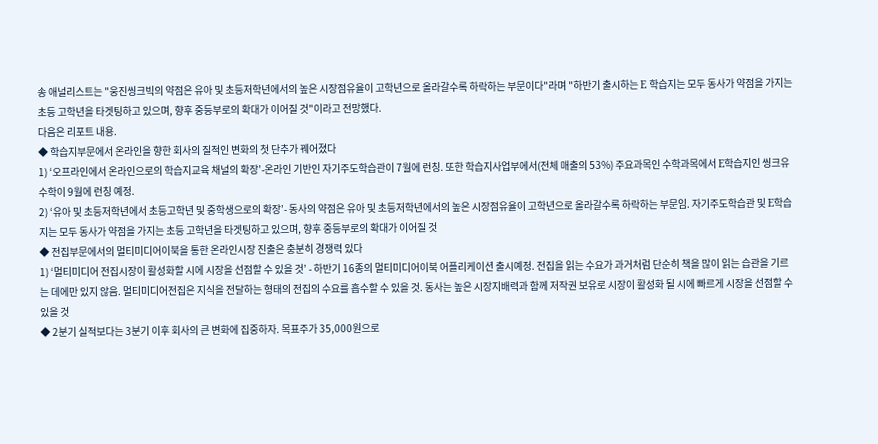송 애널리스트는 "웅진씽크빅의 약점은 유아 및 초등저학년에서의 높은 시장점유율이 고학년으로 올라갈수록 하락하는 부문이다"라며 "하반기 출시하는 E 학습지는 모두 동사가 약점을 가지는 초등 고학년을 타겟팅하고 있으며, 향후 중등부로의 확대가 이어질 것"이라고 전망했다.
다음은 리포트 내용.
◆ 학습지부문에서 온라인을 향한 회사의 질적인 변화의 첫 단추가 꿰어졌다
1) ‘오프라인에서 온라인으로의 학습지교육 채널의 확장’-온라인 기반인 자기주도학습관이 7월에 런칭. 또한 학습지사업부에서(전체 매출의 53%) 주요과목인 수학과목에서 E학습지인 씽크유수학이 9월에 런칭 예정.
2) ‘유아 및 초등저학년에서 초등고학년 및 중학생으로의 확장’- 동사의 약점은 유아 및 초등저학년에서의 높은 시장점유율이 고학년으로 올라갈수록 하락하는 부문임. 자기주도학습관 및 E학습지는 모두 동사가 약점을 가지는 초등 고학년을 타겟팅하고 있으며, 향후 중등부로의 확대가 이어질 것
◆ 전집부문에서의 멀티미디어이북을 통한 온라인시장 진출은 충분히 경쟁력 있다
1) ‘멀티미디어 전집시장이 활성화할 시에 시장을 선점할 수 있을 것’ - 하반기 16종의 멀티미디어이북 어플리케이션 출시예정. 전집을 읽는 수요가 과거처럼 단순히 책을 많이 읽는 습관을 기르는 데에만 있지 않음. 멀티미디어전집은 지식을 전달하는 형태의 전집의 수요를 흡수할 수 있을 것. 동사는 높은 시장지배력과 함께 저작권 보유로 시장이 활성화 될 시에 빠르게 시장을 선점할 수 있을 것
◆ 2분기 실적보다는 3분기 이후 회사의 큰 변화에 집중하자. 목표주가 35,000원으로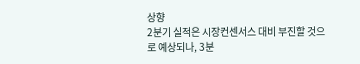상향
2분기 실적은 시장컨센서스 대비 부진할 것으로 예상되나, 3분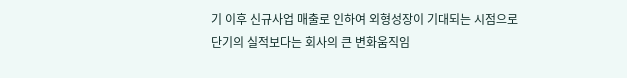기 이후 신규사업 매출로 인하여 외형성장이 기대되는 시점으로 단기의 실적보다는 회사의 큰 변화움직임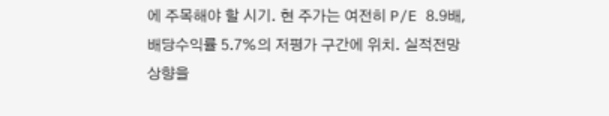에 주목해야 할 시기. 현 주가는 여전히 P/E 8.9배, 배당수익률 5.7%의 저평가 구간에 위치. 실적전망 상향을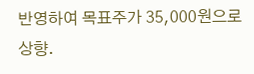반영하여 목표주가 35,000원으로 상향.